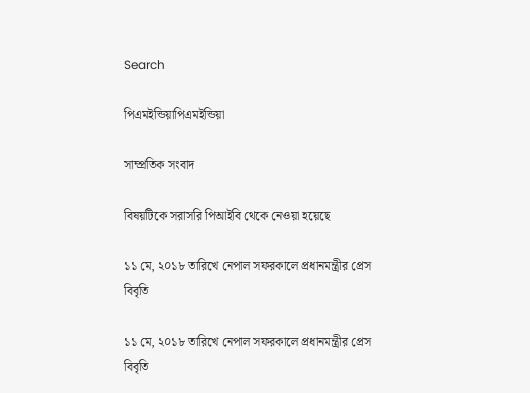Search

পিএমইন্ডিয়াপিএমইন্ডিয়া

সাম্প্রতিক সংবাদ

বিষয়টিকে সরাসরি পিআইবি থেকে নেওয়া হয়েছে

১১ মে, ২০১৮ তারিখে নেপাল সফরকালে প্রধানমন্ত্রীর প্রেস বিবৃতি

১১ মে, ২০১৮ তারিখে নেপাল সফরকালে প্রধানমন্ত্রীর প্রেস বিবৃতি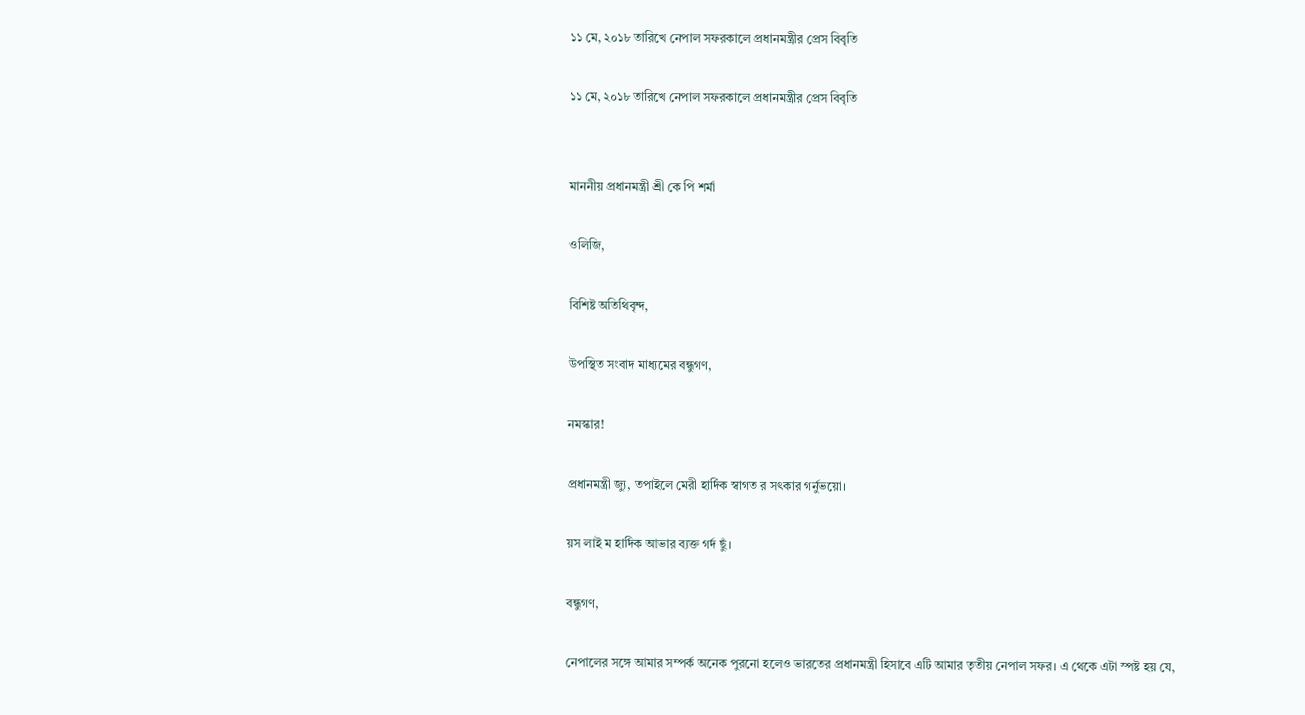১১ মে, ২০১৮ তারিখে নেপাল সফরকালে প্রধানমন্ত্রীর প্রেস বিবৃতি

১১ মে, ২০১৮ তারিখে নেপাল সফরকালে প্রধানমন্ত্রীর প্রেস বিবৃতি


মাননীয় প্রধানমন্ত্রী শ্রী কে পি শর্মা

ওলিজি,

বিশিষ্ট অতিথিবৃন্দ,

উপস্থিত সংবাদ মাধ্যমের বন্ধুগণ,

নমস্কার!

প্রধানমন্ত্রী জ্যু, তপাইলে মেরী হার্দিক স্বাগত র সৎকার গর্নুভয়ো।

য়স লাই ম হার্দিক আভার ব্যক্ত গর্দ ছুঁ।

বন্ধুগণ,

নেপালের সঙ্গে আমার সম্পর্ক অনেক পুরনো হলেও ভারতের প্রধানমন্ত্রী হিসাবে এটি আমার তৃতীয় নেপাল সফর। এ থেকে এটা স্পষ্ট হয় যে,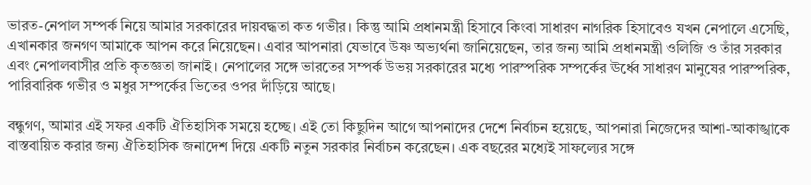ভারত-নেপাল সম্পর্ক নিয়ে আমার সরকারের দায়বদ্ধতা কত গভীর। কিন্তু আমি প্রধানমন্ত্রী হিসাবে কিংবা সাধারণ নাগরিক হিসাবেও যখন নেপালে এসেছি, এখানকার জনগণ আমাকে আপন করে নিয়েছেন। এবার আপনারা যেভাবে উষ্ণ অভ্যর্থনা জানিয়েছেন, তার জন্য আমি প্রধানমন্ত্রী ওলিজি ও তাঁর সরকার এবং নেপালবাসীর প্রতি কৃতজ্ঞতা জানাই। নেপালের সঙ্গে ভারতের সম্পর্ক উভয় সরকারের মধ্যে পারস্পরিক সম্পর্কের ঊর্ধ্বে সাধারণ মানুষের পারস্পরিক, পারিবারিক গভীর ও মধুর সম্পর্কের ভিতের ওপর দাঁড়িয়ে আছে।

বন্ধুগণ, আমার এই সফর একটি ঐতিহাসিক সময়ে হচ্ছে। এই তো কিছুদিন আগে আপনাদের দেশে নির্বাচন হয়েছে, আপনারা নিজেদের আশা-আকাঙ্খাকে বাস্তবায়িত করার জন্য ঐতিহাসিক জনাদেশ দিয়ে একটি নতুন সরকার নির্বাচন করেছেন। এক বছরের মধ্যেই সাফল্যের সঙ্গে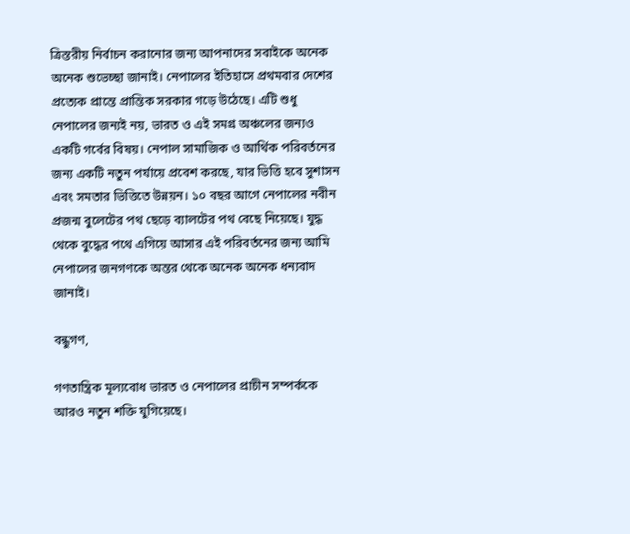ত্রিস্তরীয় নির্বাচন করানোর জন্য আপনাদের সবাইকে অনেক অনেক শুভেচ্ছা জানাই। নেপালের ইতিহাসে প্রথমবার দেশের প্রত্যেক প্রান্তে প্রান্তিক সরকার গড়ে উঠেছে। এটি শুধু নেপালের জন্যই নয়, ভারত ও এই সমগ্র অঞ্চলের জন্যও একটি গর্বের বিষয়। নেপাল সামাজিক ও আর্থিক পরিবর্তনের জন্য একটি নতুন পর্যায়ে প্রবেশ করছে, যার ভিত্তি হবে সুশাসন এবং সমতার ভিত্তিতে উন্নয়ন। ১০ বছর আগে নেপালের নবীন প্রজন্ম বুলেটের পথ ছেড়ে ব্যালটের পথ বেছে নিয়েছে। যুদ্ধ থেকে বুদ্ধের পথে এগিয়ে আসার এই পরিবর্তনের জন্য আমি নেপালের জনগণকে অন্তর থেকে অনেক অনেক ধন্যবাদ জানাই।

বন্ধুগণ,

গণতান্ত্রিক মূল্যবোধ ভারত ও নেপালের প্রাচীন সম্পর্ককে আরও নতুন শক্তি যুগিয়েছে।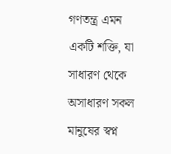গণতন্ত্র এমন একটি শক্তি, যা সাধারণ থেকে অসাধারণ সকল মানুষের স্বপ্ন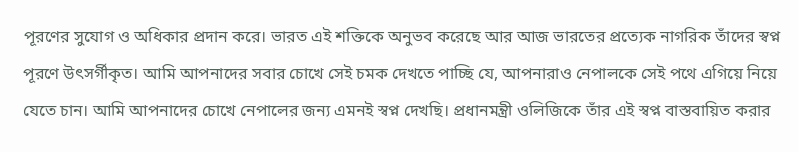পূরণের সুযোগ ও অধিকার প্রদান করে। ভারত এই শক্তিকে অনুভব করেছে আর আজ ভারতের প্রত্যেক নাগরিক তাঁদের স্বপ্ন পূরণে উৎসর্গীকৃত। আমি আপনাদের সবার চোখে সেই চমক দেখতে পাচ্ছি যে, আপনারাও নেপালকে সেই পথে এগিয়ে নিয়ে যেতে চান। আমি আপনাদের চোখে নেপালের জন্য এমনই স্বপ্ন দেখছি। প্রধানমন্ত্রী ওলিজিকে তাঁর এই স্বপ্ন বাস্তবায়িত করার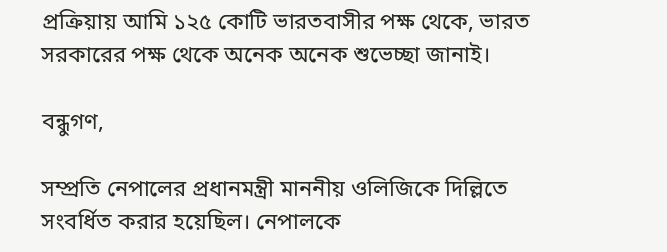প্রক্রিয়ায় আমি ১২৫ কোটি ভারতবাসীর পক্ষ থেকে, ভারত সরকারের পক্ষ থেকে অনেক অনেক শুভেচ্ছা জানাই।

বন্ধুগণ,

সম্প্রতি নেপালের প্রধানমন্ত্রী মাননীয় ওলিজিকে দিল্লিতে সংবর্ধিত করার হয়েছিল। নেপালকে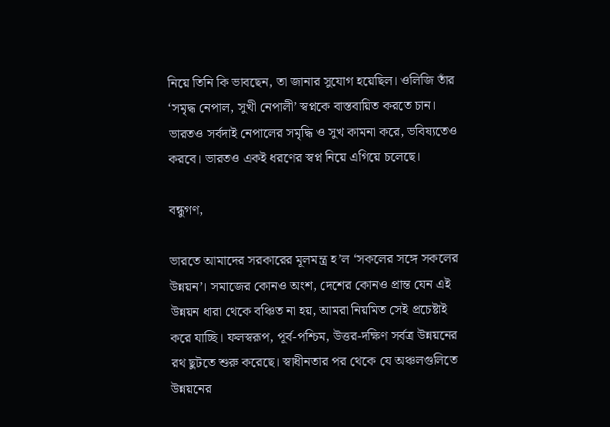নিয়ে তিনি কি ভাবছেন, তা জানার সুযোগ হয়েছিল। ওলিজি তাঁর ‘সমৃদ্ধ নেপাল, সুখী নেপালী’ স্বপ্নকে বাস্তবায়িত করতে চান। ভারতও সর্বদাই নেপালের সমৃদ্ধি ও সুখ কামনা করে, ভবিষ্যতেও করবে। ভারতও একই ধরণের স্বপ্ন নিয়ে এগিয়ে চলেছে।

বন্ধুগণ,

ভারতে আমাদের সরকারের মূলমন্ত্র হ’ল ‘সকলের সঙ্গে সকলের উন্নয়ন’। সমাজের কোনও অংশ, দেশের কোনও প্রান্ত যেন এই উন্নয়ন ধারা থেকে বঞ্চিত না হয়, আমরা নিয়মিত সেই প্রচেষ্টাই করে যাচ্ছি। ফলস্বরূপ, পূর্ব-পশ্চিম, উত্তর-দক্ষিণ সর্বত্র উন্নয়নের রথ ছুটতে শুরু করেছে। স্বাধীনতার পর থেকে যে অঞ্চলগুলিতে উন্নয়নের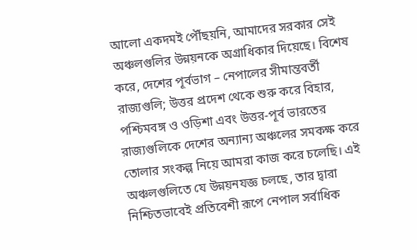আলো একদমই পৌঁছয়নি, আমাদের সরকার সেই অঞ্চলগুলির উন্নয়নকে অগ্রাধিকার দিয়েছে। বিশেষ করে, দেশের পূর্বভাগ – নেপালের সীমান্তবর্তী রাজ্যগুলি; উত্তর প্রদেশ থেকে শুরু করে বিহার, পশ্চিমবঙ্গ ও ওড়িশা এবং উত্তর-পূর্ব ভারতের রাজ্যগুলিকে দেশের অন্যান্য অঞ্চলের সমকক্ষ করে তোলার সংকল্প নিয়ে আমরা কাজ করে চলেছি। এই অঞ্চলগুলিতে যে উন্নয়নযজ্ঞ চলছে, তার দ্বারা নিশ্চিতভাবেই প্রতিবেশী রূপে নেপাল সর্বাধিক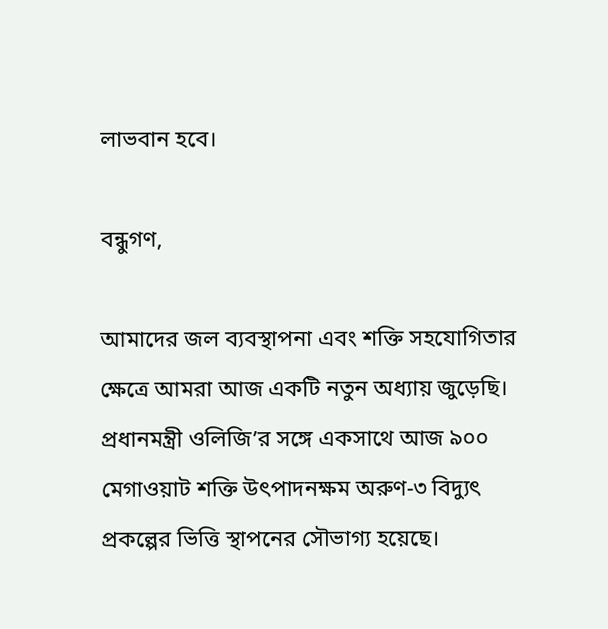লাভবান হবে।

বন্ধুগণ,

আমাদের জল ব্যবস্থাপনা এবং শক্তি সহযোগিতার ক্ষেত্রে আমরা আজ একটি নতুন অধ্যায় জুড়েছি। প্রধানমন্ত্রী ওলিজি’র সঙ্গে একসাথে আজ ৯০০ মেগাওয়াট শক্তি উৎপাদনক্ষম অরুণ-৩ বিদ্যুৎ প্রকল্পের ভিত্তি স্থাপনের সৌভাগ্য হয়েছে।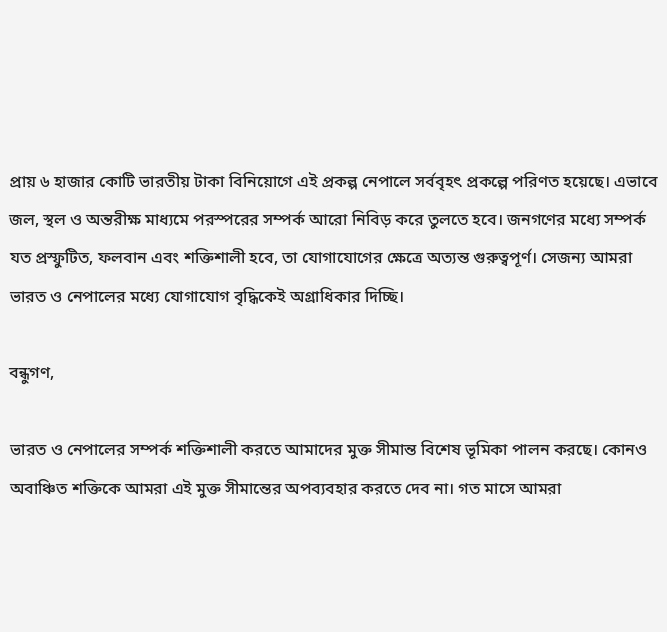প্রায় ৬ হাজার কোটি ভারতীয় টাকা বিনিয়োগে এই প্রকল্প নেপালে সর্ববৃহৎ প্রকল্পে পরিণত হয়েছে। এভাবে জল, স্থল ও অন্তরীক্ষ মাধ্যমে পরস্পরের সম্পর্ক আরো নিবিড় করে তুলতে হবে। জনগণের মধ্যে সম্পর্ক যত প্রস্ফুটিত, ফলবান এবং শক্তিশালী হবে, তা যোগাযোগের ক্ষেত্রে অত্যন্ত গুরুত্বপূর্ণ। সেজন্য আমরা ভারত ও নেপালের মধ্যে যোগাযোগ বৃদ্ধিকেই অগ্রাধিকার দিচ্ছি।

বন্ধুগণ,

ভারত ও নেপালের সম্পর্ক শক্তিশালী করতে আমাদের মুক্ত সীমান্ত বিশেষ ভূমিকা পালন করছে। কোনও অবাঞ্চিত শক্তিকে আমরা এই মুক্ত সীমান্তের অপব্যবহার করতে দেব না। গত মাসে আমরা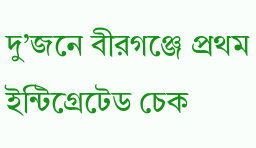দু’জনে বীরগঞ্জে প্রথম ইন্টিগ্রেটেড চেক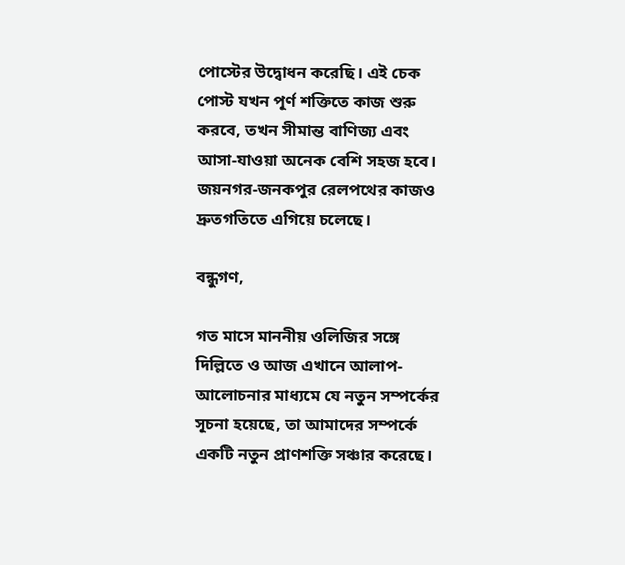পোস্টের উদ্বোধন করেছি। এই চেক পোস্ট যখন পূর্ণ শক্তিতে কাজ শুরু করবে, তখন সীমান্ত বাণিজ্য এবং আসা-যাওয়া অনেক বেশি সহজ হবে। জয়নগর-জনকপুর রেলপথের কাজও দ্রুতগতিতে এগিয়ে চলেছে।

বন্ধুগণ,

গত মাসে মাননীয় ওলিজির সঙ্গে দিল্লিতে ও আজ এখানে আলাপ-আলোচনার মাধ্যমে যে নতুন সম্পর্কের সূচনা হয়েছে, তা আমাদের সম্পর্কে একটি নতুন প্রাণশক্তি সঞ্চার করেছে।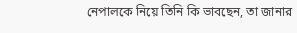নেপালকে নিয়ে তিনি কি ভাবছেন, তা জানার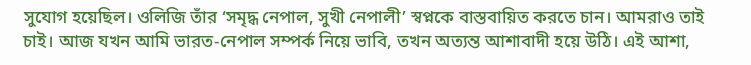সুযোগ হয়েছিল। ওলিজি তাঁর ‘সমৃদ্ধ নেপাল, সুখী নেপালী’ স্বপ্নকে বাস্তবায়িত করতে চান। আমরাও তাই চাই। আজ যখন আমি ভারত-নেপাল সম্পর্ক নিয়ে ভাবি, তখন অত্যন্ত আশাবাদী হয়ে উঠি। এই আশা,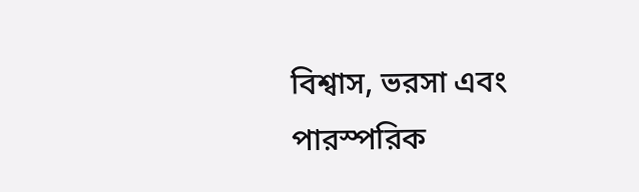বিশ্বাস, ভরসা এবং পারস্পরিক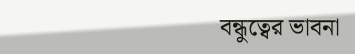বন্ধুত্বের ভাবনা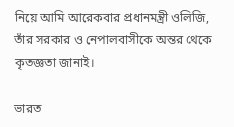নিয়ে আমি আরেকবার প্রধানমন্ত্রী ওলিজি, তাঁর সরকার ও নেপালবাসীকে অন্তর থেকে কৃতজ্ঞতা জানাই।

ভারত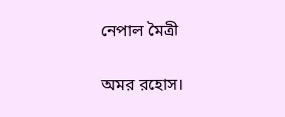নেপাল মৈত্রী

অমর রহোস।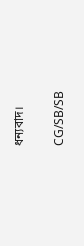ধন্যবাদ।

CG/SB/SB